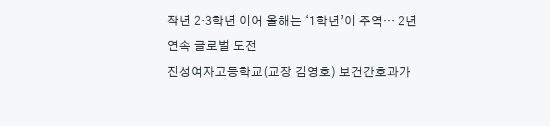작년 2·3학년 이어 올해는 ‘1학년’이 주역… 2년 연속 글로벌 도전
진성여자고등학교(교장 김영호) 보건간호과가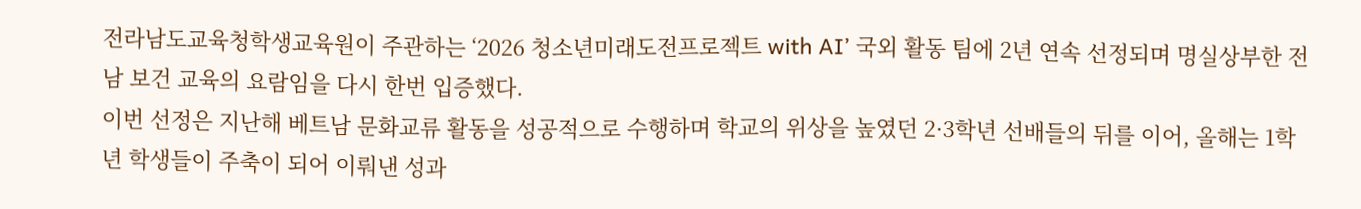전라남도교육청학생교육원이 주관하는 ‘2026 청소년미래도전프로젝트 with AI’ 국외 활동 팀에 2년 연속 선정되며 명실상부한 전남 보건 교육의 요람임을 다시 한번 입증했다.
이번 선정은 지난해 베트남 문화교류 활동을 성공적으로 수행하며 학교의 위상을 높였던 2·3학년 선배들의 뒤를 이어, 올해는 1학년 학생들이 주축이 되어 이뤄낸 성과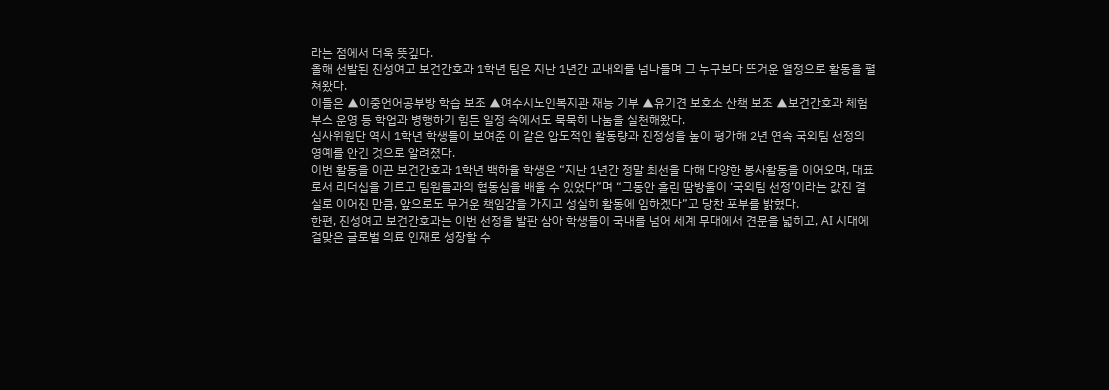라는 점에서 더욱 뜻깊다.
올해 선발된 진성여고 보건간호과 1학년 팀은 지난 1년간 교내외를 넘나들며 그 누구보다 뜨거운 열정으로 활동을 펼쳐왔다.
이들은 ▲이중언어공부방 학습 보조 ▲여수시노인복지관 재능 기부 ▲유기견 보호소 산책 보조 ▲보건간호과 체험 부스 운영 등 학업과 병행하기 힘든 일정 속에서도 묵묵히 나눔을 실천해왔다.
심사위원단 역시 1학년 학생들이 보여준 이 같은 압도적인 활동량과 진정성을 높이 평가해 2년 연속 국외팀 선정의 영예를 안긴 것으로 알려졌다.
이번 활동을 이끈 보건간호과 1학년 백하율 학생은 “지난 1년간 정말 최선을 다해 다양한 봉사활동을 이어오며, 대표로서 리더십을 기르고 팀원들과의 협동심을 배울 수 있었다”며 “그동안 흘린 땀방울이 ‘국외팀 선정’이라는 값진 결실로 이어진 만큼, 앞으로도 무거운 책임감을 가지고 성실히 활동에 임하겠다”고 당찬 포부를 밝혔다.
한편, 진성여고 보건간호과는 이번 선정을 발판 삼아 학생들이 국내를 넘어 세계 무대에서 견문을 넓히고, AI 시대에 걸맞은 글로벌 의료 인재로 성장할 수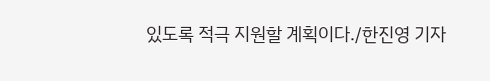있도록 적극 지원할 계획이다./한진영 기자